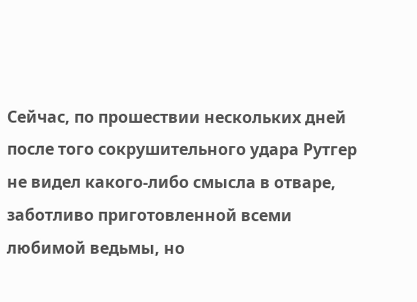Сейчас, по прошествии нескольких дней после того сокрушительного удара Рутгер не видел какого-либо смысла в отваре, заботливо приготовленной всеми любимой ведьмы, но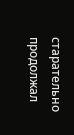старательно продолжал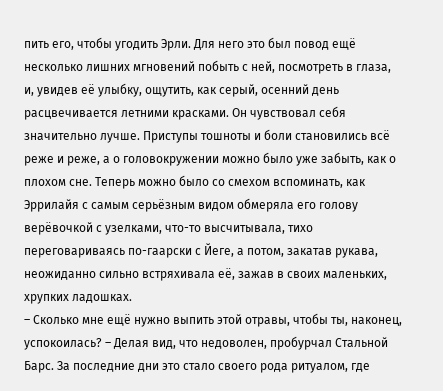пить его, чтобы угодить Эрли. Для него это был повод ещё несколько лишних мгновений побыть с ней, посмотреть в глаза, и, увидев её улыбку, ощутить, как серый, осенний день расцвечивается летними красками. Он чувствовал себя значительно лучше. Приступы тошноты и боли становились всё реже и реже, а о головокружении можно было уже забыть, как о плохом сне. Теперь можно было со смехом вспоминать, как Эррилайя с самым серьёзным видом обмеряла его голову верёвочкой с узелками, что-то высчитывала, тихо переговариваясь по-гаарски с Йеге, а потом, закатав рукава, неожиданно сильно встряхивала её, зажав в своих маленьких, хрупких ладошках.
– Сколько мне ещё нужно выпить этой отравы, чтобы ты, наконец, успокоилась? – Делая вид, что недоволен, пробурчал Стальной Барс. За последние дни это стало своего рода ритуалом, где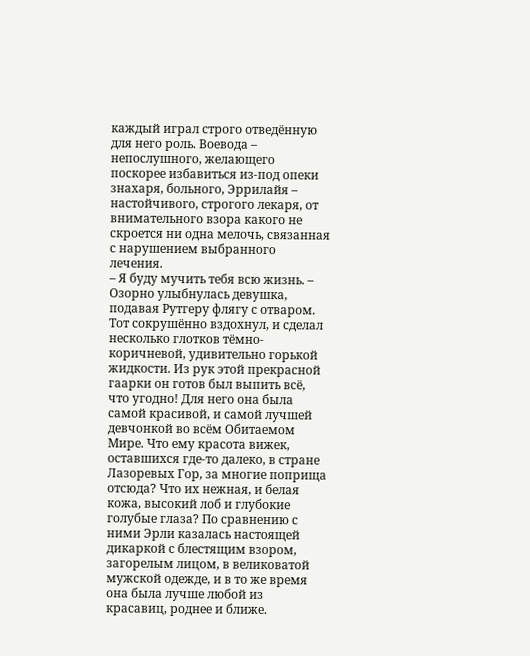каждый играл строго отведённую для него роль. Воевода – непослушного, желающего поскорее избавиться из-под опеки знахаря, больного, Эррилайя – настойчивого, строгого лекаря, от внимательного взора какого не скроется ни одна мелочь, связанная с нарушением выбранного лечения.
– Я буду мучить тебя всю жизнь. – Озорно улыбнулась девушка, подавая Рутгеру флягу с отваром.
Тот сокрушённо вздохнул, и сделал несколько глотков тёмно-коричневой, удивительно горькой жидкости. Из рук этой прекрасной гаарки он готов был выпить всё, что угодно! Для него она была самой красивой, и самой лучшей девчонкой во всём Обитаемом Мире. Что ему красота вижек, оставшихся где-то далеко, в стране Лазоревых Гор, за многие поприща отсюда? Что их нежная, и белая кожа, высокий лоб и глубокие голубые глаза? По сравнению с ними Эрли казалась настоящей дикаркой с блестящим взором, загорелым лицом, в великоватой мужской одежде, и в то же время она была лучше любой из красавиц, роднее и ближе.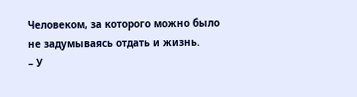Человеком, за которого можно было не задумываясь отдать и жизнь.
– У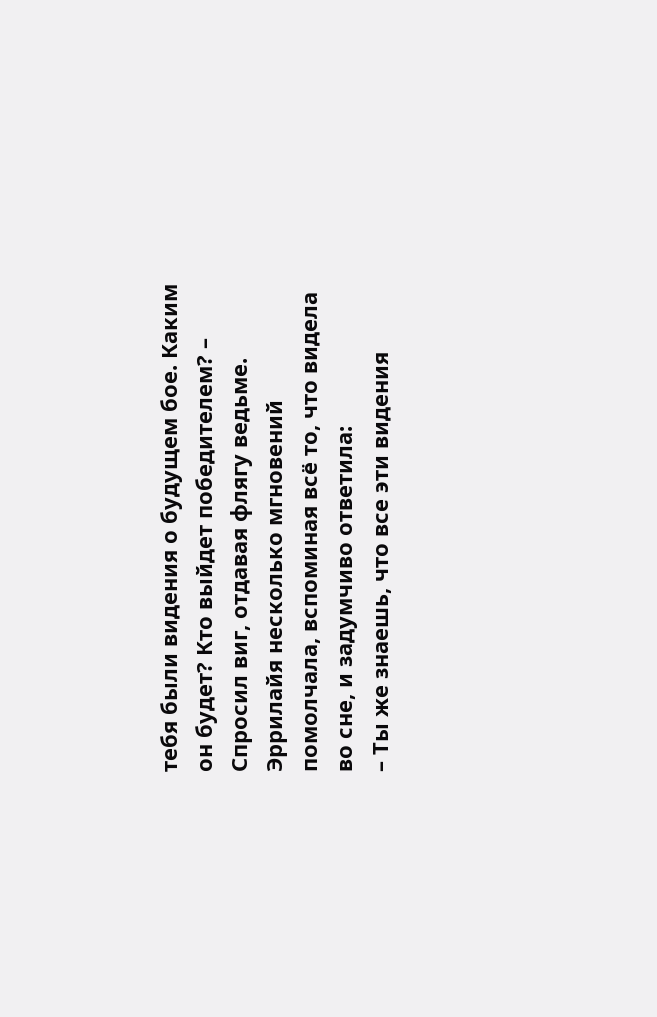тебя были видения о будущем бое. Каким он будет? Кто выйдет победителем? – Спросил виг, отдавая флягу ведьме.
Эррилайя несколько мгновений помолчала, вспоминая всё то, что видела во сне, и задумчиво ответила:
– Ты же знаешь, что все эти видения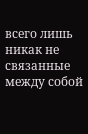всего лишь никак не связанные между собой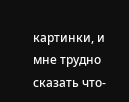картинки, и мне трудно сказать что-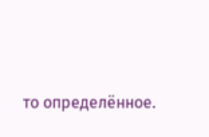то определённое.